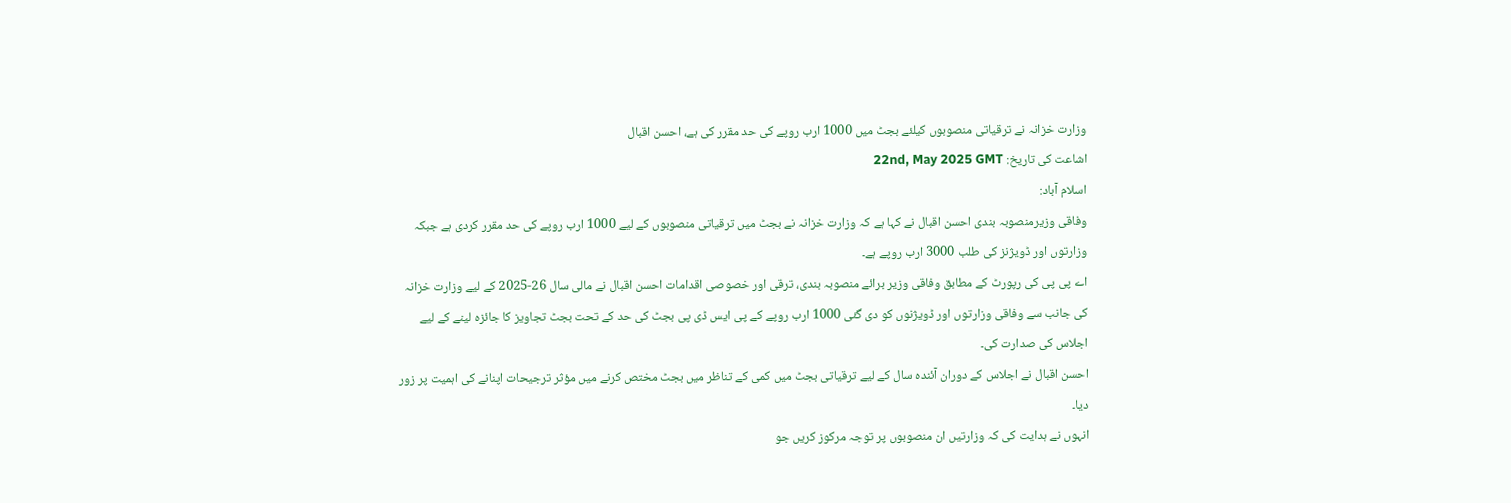وزارت خزانہ نے ترقیاتی منصوبوں کیلئے بجٹ میں 1000 ارب روپے کی حد مقرر کی ہے، احسن اقبال
اشاعت کی تاریخ: 22nd, May 2025 GMT
اسلام آباد:
وفاقی وزیرمنصوبہ بندی احسن اقبال نے کہا ہے کہ وزارت خزانہ نے بجٹ میں ترقیاتی منصوبوں کے لیے 1000 ارب روپے کی حد مقرر کردی ہے جبکہ وزارتوں اور ڈویژنز کی طلب 3000 ارب روپے ہے۔
اے پی پی کی رپورٹ کے مطابق وفاقی وزیر برائے منصوبہ بندی، ترقی اور خصوصی اقدامات احسن اقبال نے مالی سال 26-2025 کے لیے وزارت خزانہ کی جانب سے وفاقی وزارتوں اور ڈویژنوں کو دی گئی 1000 ارب روپے کے پی ایس ڈی پی بجٹ کی حد کے تحت بجٹ تجاویز کا جائزہ لینے کے لیے اجلاس کی صدارت کی۔
احسن اقبال نے اجلاس کے دوران آئندہ سال کے لیے ترقیاتی بجٹ میں کمی کے تناظر میں بجٹ مختص کرنے میں مؤثر ترجیحات اپنانے کی اہمیت پر زور دیا۔
انہوں نے ہدایت کی کہ وزارتیں ان منصوبوں پر توجہ مرکوز کریں جو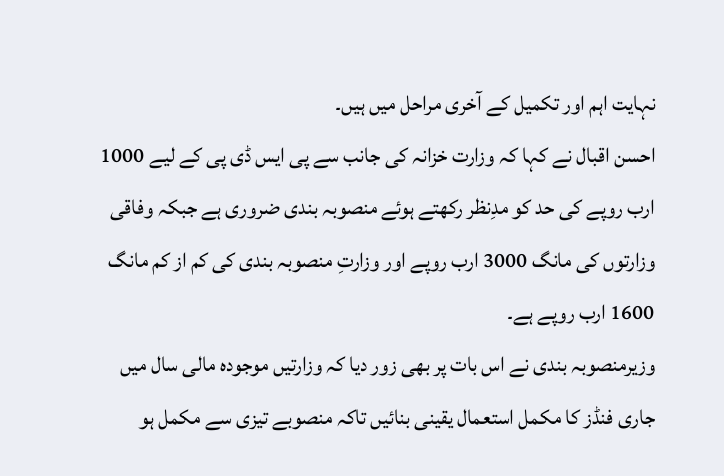نہایت اہم اور تکمیل کے آخری مراحل میں ہیں۔
احسن اقبال نے کہا کہ وزارت خزانہ کی جانب سے پی ایس ڈی پی کے لیے 1000 ارب روپے کی حد کو مدِنظر رکھتے ہوئے منصوبہ بندی ضروری ہے جبکہ وفاقی وزارتوں کی مانگ 3000 ارب روپے اور وزارتِ منصوبہ بندی کی کم از کم مانگ 1600 ارب روپے ہے۔
وزیرمنصوبہ بندی نے اس بات پر بھی زور دیا کہ وزارتیں موجودہ مالی سال میں جاری فنڈز کا مکمل استعمال یقینی بنائیں تاکہ منصوبے تیزی سے مکمل ہو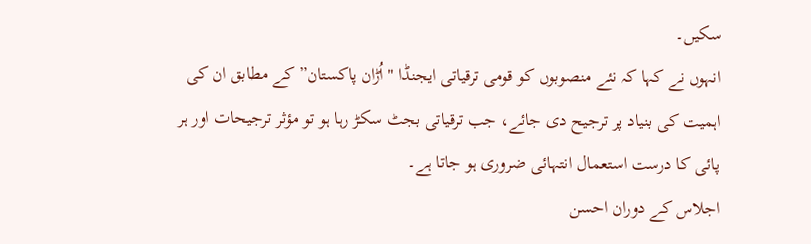سکیں۔
انہوں نے کہا کہ نئے منصوبوں کو قومی ترقیاتی ایجنڈا "اُڑان پاکستان” کے مطابق ان کی اہمیت کی بنیاد پر ترجیح دی جائے، جب ترقیاتی بجٹ سکڑ رہا ہو تو مؤثر ترجیحات اور ہر پائی کا درست استعمال انتہائی ضروری ہو جاتا ہے۔
اجلاس کے دوران احسن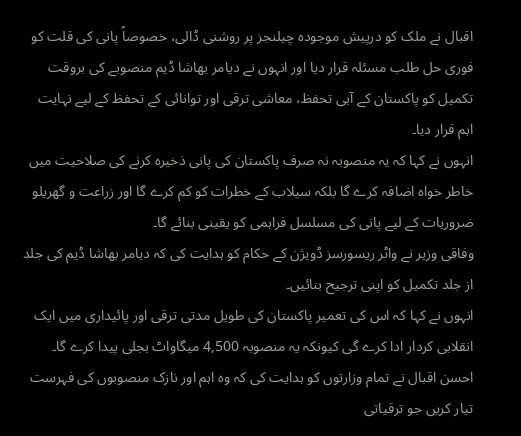اقبال نے ملک کو درپیش موجودہ چیلنجز پر روشنی ڈالی، خصوصاً پانی کی قلت کو فوری حل طلب مسئلہ قرار دیا اور انہوں نے دیامر بھاشا ڈیم منصوبے کی بروقت تکمیل کو پاکستان کے آبی تحفظ، معاشی ترقی اور توانائی کے تحفظ کے لیے نہایت اہم قرار دیا۔
انہوں نے کہا کہ یہ منصوبہ نہ صرف پاکستان کی پانی ذخیرہ کرنے کی صلاحیت میں خاطر خواہ اضافہ کرے گا بلکہ سیلاب کے خطرات کو کم کرے گا اور زراعت و گھریلو ضروریات کے لیے پانی کی مسلسل فراہمی کو یقینی بنائے گا۔
وفاقی وزیر نے واٹر ریسورسز ڈویژن کے حکام کو ہدایت کی کہ دیامر بھاشا ڈیم کی جلد از جلد تکمیل کو اپنی ترجیح بنائیں۔
انہوں نے کہا کہ اس کی تعمیر پاکستان کی طویل مدتی ترقی اور پائیداری میں ایک انقلابی کردار ادا کرے گی کیونکہ یہ منصوبہ 4,500 میگاواٹ بجلی پیدا کرے گا۔
احسن اقبال نے تمام وزارتوں کو ہدایت کی کہ وہ اہم اور نازک منصوبوں کی فہرست تیار کریں جو ترقیاتی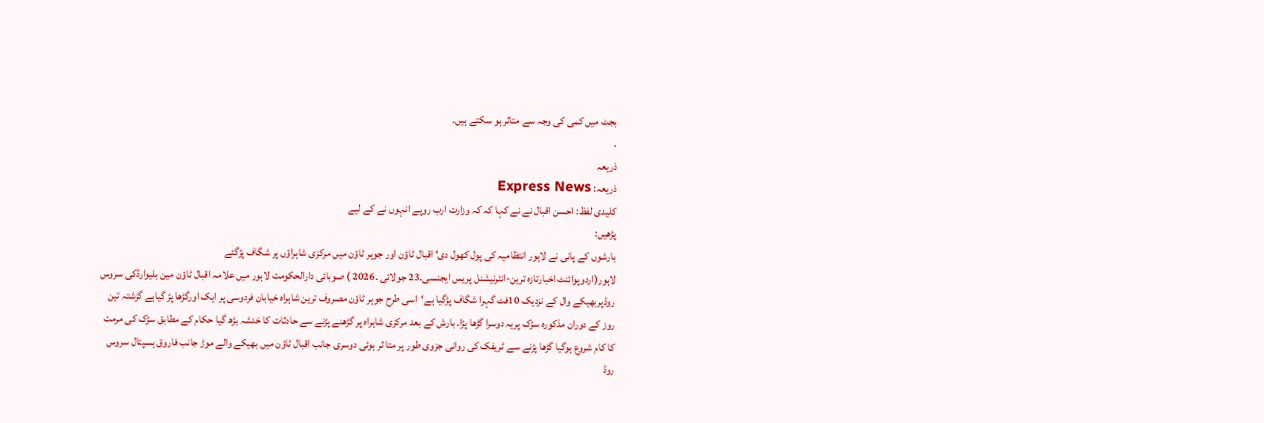بجٹ میں کمی کی وجہ سے متاثر ہو سکتے ہیں۔
.
ذریعہ
ذریعہ: Express News
کلیدی لفظ: احسن اقبال نے نے کہا کہ کہ وزارت ارب روپے انہوں نے کے لیے
پڑھیں:
بارشوں کے پانی نے لاہور انتظامیہ کی پول کھول دی‘ اقبال ٹاؤن اور جوہر ٹاؤن میں مرکزی شاہراؤں پر شگاف پڑگئے
لاہور(اردوپوائنٹ اخبارتازہ ترین-انٹرنیشنل پریس ایجنسی۔23 جولائی ۔2026 ) صوبائی دارالحکومت لاہور میں علامہ اقبال ٹاؤن مین بلیوارڈکی سروس روڈپربھیکے وال کے نزدیک 10فٹ گہرا شگاف پڑگیا ہے‘اسی طرح جوہر ٹاؤن مصروف ترین شاہراہ خیابان فردوسی پر ایک اورگڑھا پڑ گیاہے گزشتہ تین روز کے دوران مذکورہ سڑک پریہ دوسرا گڑھا پڑا. بارش کے بعد مرکزی شاہراہ پر گڑھنے پڑنے سے حادثات کا خدشہ بڑھ گیا حکام کے مطابق سڑک کی مرمت کا کام شروع ہوگیا گڑھا پڑنے سے ٹریفک کی روانی جزوی طور پر متا ثر ہوئی دوسری جانب اقبال ٹاؤن میں بھیکے والے موڑ جانب فاروق ہسپتال سروس روڈ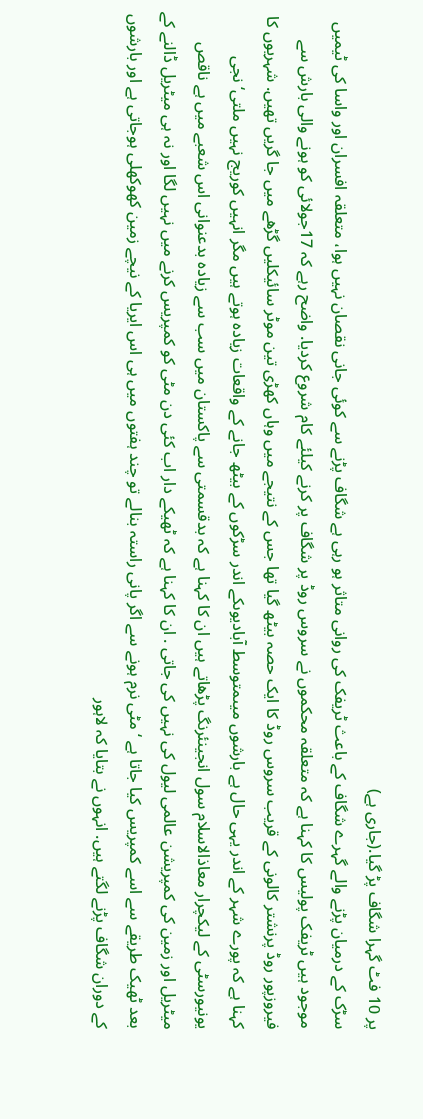پر 10 فٹ گہرا شگاف پڑ گیا.(جاری ہے)
سڑک کے درمیان پڑنے والے گہرے شگاف کے باعث ٹریفک کی روانی متاثر ہو رہی ہے شگاف پڑنے سے کوئی جانی نقصان نہیں ہوا، متعلقہ افسران اور واسا کی ٹیمیں موجود ہیں ٹریفک پولیس کا کہنا ہے کہ متعلقہ محکموں نے سروس روڈ پر شگاف پر کرنے کیلئے کام شروع کردیا. واضح رہے کہ 17جولائی کو ہونے والی بارش سے فیروزپور روڈ پرنشتر کالونی کے قریب سروس روڈ کا ایک حصہ بیٹھ گیا تھا جس کے نتیجے میں وہاں کھڑی تین موٹر سائیکلیں گڑھے میں جا گریں تھیں. شہریوں کا کہنا ہے کہ پورے شہر کے اندر یہی حال ہے بارشوں میںمتوسط آبادیوںکے اندر سڑکوں کے بیٹھ جانے کے واقعات زیادہ ہوتے ہیں مگر انہیں کوریج نہیں ملتی‘نجی یونیورسٹی کے لیکچرار معاذالاسلام سول انجینئرنگ پڑھاتے ہیں ان کا کہنا ہے کہ بدقسمتی سے پاکستان میں سب سے زیادہ بدعنوانی اس شعبے میں ہے ناقص میٹریل اور زمین کی کمپریشن عالمی لیول کی نہیں کی جاتی . ان کا کہنا ہے کہ ٹھیکے دار اب کئی دن مٹی کو کمپریس کرنے میں نہیں لگا اور نہ ہی میٹریل ڈالنے کے بعد ٹھیک طریقے سے اسے کمپریس کیا جاتا ہے ‘مٹی نرم ہونے سے اگر پانی راستہ بنالے تو چند ہفتوں میں ہی اس ایریا کے نیچے زمین کھوکھلی ہوجاتی ہے اور بارشوں کے دوران شگاف پڑنے لگتے ہیں. انہوں نے بتایا کہ لاہور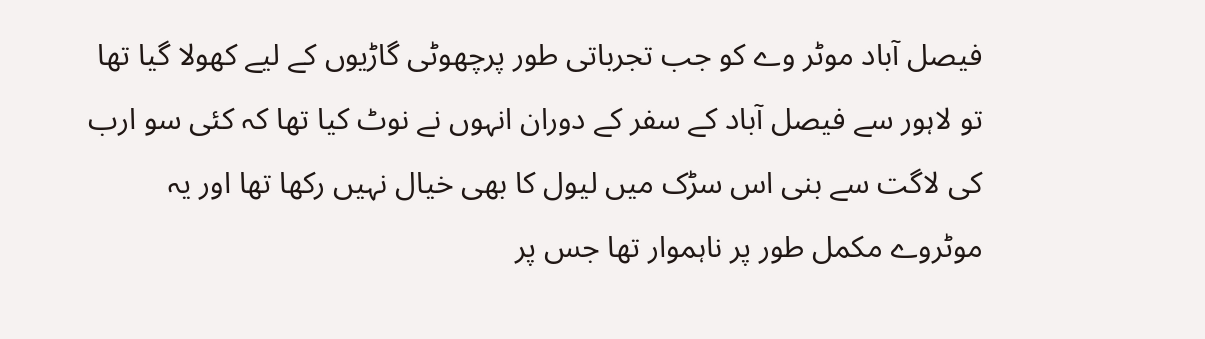فیصل آباد موٹر وے کو جب تجرباتی طور پرچھوٹی گاڑیوں کے لیے کھولا گیا تھا تو لاہور سے فیصل آباد کے سفر کے دوران انہوں نے نوٹ کیا تھا کہ کئی سو ارب کی لاگت سے بنی اس سڑک میں لیول کا بھی خیال نہیں رکھا تھا اور یہ موٹروے مکمل طور پر ناہموار تھا جس پر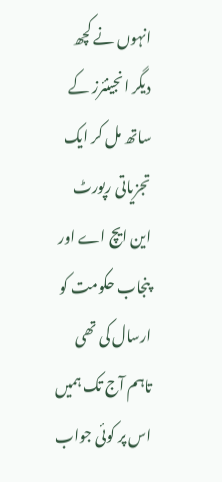انہوں نے کچھ دیگر انجینئرز کے ساتھ مل کر ایک تجزیاتی رپورٹ این ایچ اے اور پنجاب حکومت کو ارسال کی تھی تاہم آج تک ہمیں اس پر کوئی جواب